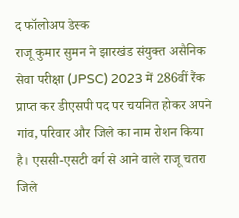द फॉलोअप डेस्क
राजू कुमार सुमन ने झारखंड संयुक्त असैनिक सेवा परीक्षा (JPSC) 2023 में 286वीं रैंक प्राप्त कर डीएसपी पद पर चयनित होकर अपने गांव, परिवार और जिले का नाम रोशन किया है। एससी-एसटी वर्ग से आने वाले राजू चतरा जिले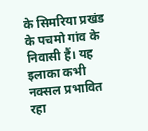के सिमरिया प्रखंड के पचमो गांव के निवासी हैं। यह इलाका कभी नक्सल प्रभावित रहा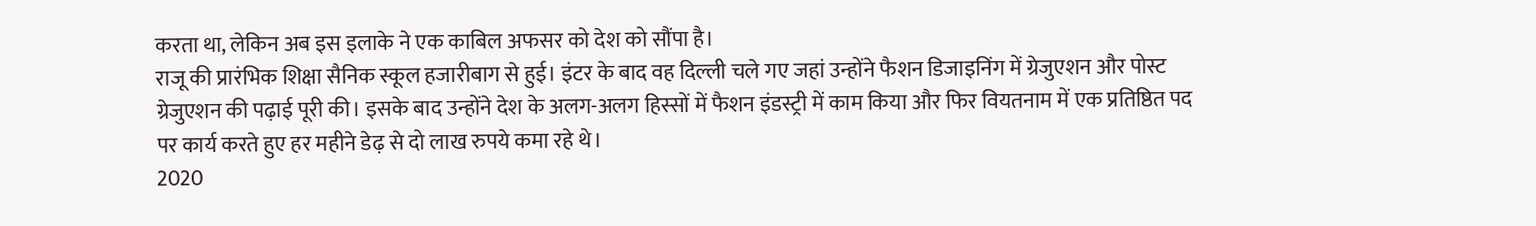करता था, लेकिन अब इस इलाके ने एक काबिल अफसर को देश को सौंपा है।
राजू की प्रारंभिक शिक्षा सैनिक स्कूल हजारीबाग से हुई। इंटर के बाद वह दिल्ली चले गए जहां उन्होंने फैशन डिजाइनिंग में ग्रेजुएशन और पोस्ट ग्रेजुएशन की पढ़ाई पूरी की। इसके बाद उन्होंने देश के अलग-अलग हिस्सों में फैशन इंडस्ट्री में काम किया और फिर वियतनाम में एक प्रतिष्ठित पद पर कार्य करते हुए हर महीने डेढ़ से दो लाख रुपये कमा रहे थे।
2020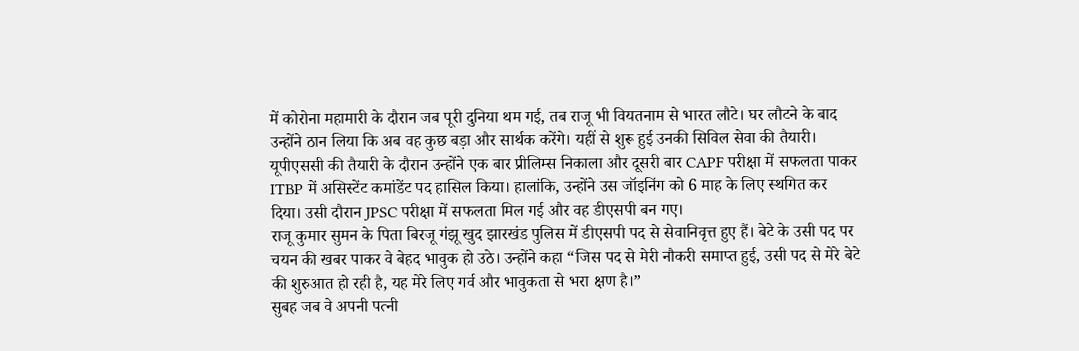में कोरोना महामारी के दौरान जब पूरी दुनिया थम गई, तब राजू भी वियतनाम से भारत लौटे। घर लौटने के बाद उन्होंने ठान लिया कि अब वह कुछ बड़ा और सार्थक करेंगे। यहीं से शुरू हुई उनकी सिविल सेवा की तैयारी। यूपीएससी की तैयारी के दौरान उन्होंने एक बार प्रीलिम्स निकाला और दूसरी बार CAPF परीक्षा में सफलता पाकर ITBP में असिस्टेंट कमांडेंट पद हासिल किया। हालांकि, उन्होंने उस जॉइनिंग को 6 माह के लिए स्थगित कर दिया। उसी दौरान JPSC परीक्षा में सफलता मिल गई और वह डीएसपी बन गए।
राजू कुमार सुमन के पिता बिरजू गंझू खुद झारखंड पुलिस में डीएसपी पद से सेवानिवृत्त हुए हैं। बेटे के उसी पद पर चयन की खबर पाकर वे बेहद भावुक हो उठे। उन्होंने कहा “जिस पद से मेरी नौकरी समाप्त हुई, उसी पद से मेरे बेटे की शुरुआत हो रही है, यह मेरे लिए गर्व और भावुकता से भरा क्षण है।”
सुबह जब वे अपनी पत्नी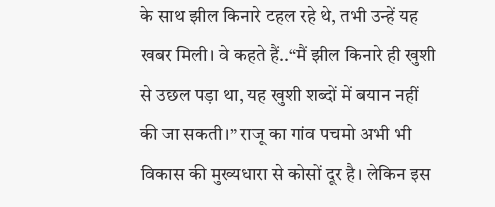के साथ झील किनारे टहल रहे थे, तभी उन्हें यह खबर मिली। वे कहते हैं..“मैं झील किनारे ही खुशी से उछल पड़ा था, यह खुशी शब्दों में बयान नहीं की जा सकती।” राजू का गांव पचमो अभी भी विकास की मुख्यधारा से कोसों दूर है। लेकिन इस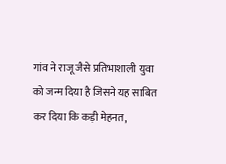गांव ने राजू जैसे प्रतिभाशाली युवा को जन्म दिया है जिसने यह साबित कर दिया कि कड़ी मेहनत,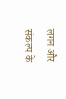लगन और संकल्प के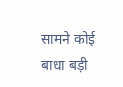सामने कोई बाधा बड़ी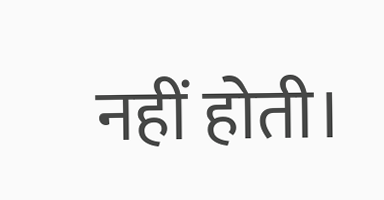नहीं होती।